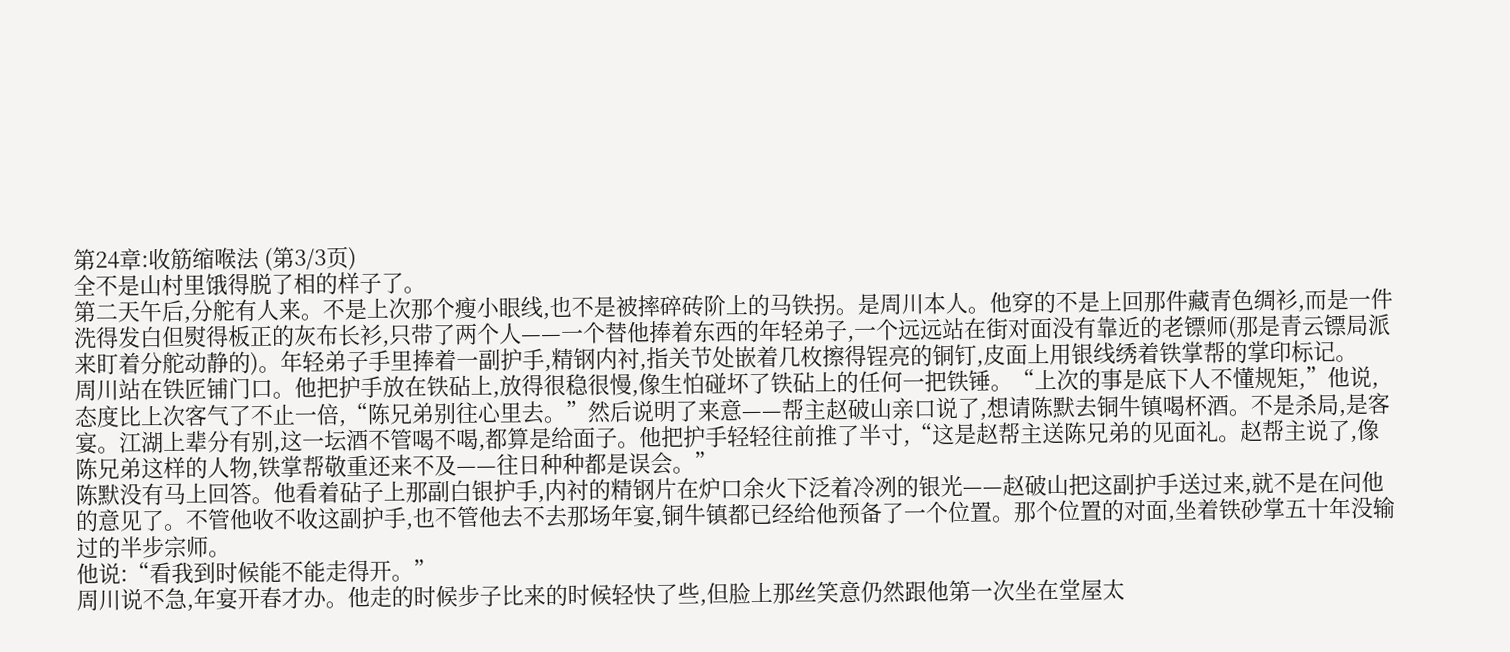第24章:收筋缩喉法 (第3/3页)
全不是山村里饿得脱了相的样子了。
第二天午后,分舵有人来。不是上次那个瘦小眼线,也不是被摔碎砖阶上的马铁拐。是周川本人。他穿的不是上回那件藏青色绸衫,而是一件洗得发白但熨得板正的灰布长衫,只带了两个人——一个替他捧着东西的年轻弟子,一个远远站在街对面没有靠近的老镖师(那是青云镖局派来盯着分舵动静的)。年轻弟子手里捧着一副护手,精钢内衬,指关节处嵌着几枚擦得锃亮的铜钉,皮面上用银线绣着铁掌帮的掌印标记。
周川站在铁匠铺门口。他把护手放在铁砧上,放得很稳很慢,像生怕碰坏了铁砧上的任何一把铁锤。“上次的事是底下人不懂规矩,”他说,态度比上次客气了不止一倍,“陈兄弟别往心里去。”然后说明了来意——帮主赵破山亲口说了,想请陈默去铜牛镇喝杯酒。不是杀局,是客宴。江湖上辈分有别,这一坛酒不管喝不喝,都算是给面子。他把护手轻轻往前推了半寸,“这是赵帮主送陈兄弟的见面礼。赵帮主说了,像陈兄弟这样的人物,铁掌帮敬重还来不及——往日种种都是误会。”
陈默没有马上回答。他看着砧子上那副白银护手,内衬的精钢片在炉口余火下泛着冷冽的银光——赵破山把这副护手送过来,就不是在问他的意见了。不管他收不收这副护手,也不管他去不去那场年宴,铜牛镇都已经给他预备了一个位置。那个位置的对面,坐着铁砂掌五十年没输过的半步宗师。
他说:“看我到时候能不能走得开。”
周川说不急,年宴开春才办。他走的时候步子比来的时候轻快了些,但脸上那丝笑意仍然跟他第一次坐在堂屋太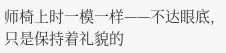师椅上时一模一样——不达眼底,只是保持着礼貌的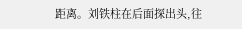距离。刘铁柱在后面探出头,往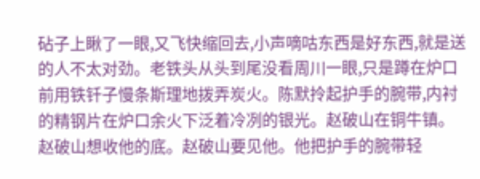砧子上瞅了一眼,又飞快缩回去,小声嘀咕东西是好东西,就是送的人不太对劲。老铁头从头到尾没看周川一眼,只是蹲在炉口前用铁钎子慢条斯理地拨弄炭火。陈默拎起护手的腕带,内衬的精钢片在炉口余火下泛着冷冽的银光。赵破山在铜牛镇。赵破山想收他的底。赵破山要见他。他把护手的腕带轻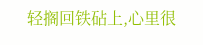轻搁回铁砧上,心里很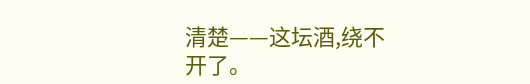清楚——这坛酒,绕不开了。